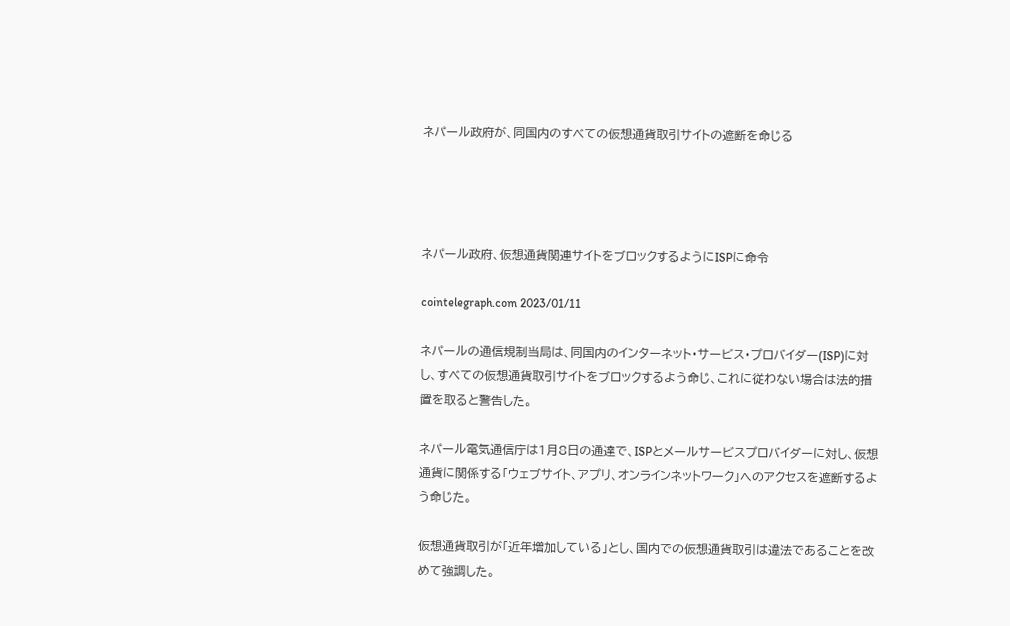ネパール政府が、同国内のすべての仮想通貨取引サイトの遮断を命じる




ネパール政府、仮想通貨関連サイトをブロックするようにISPに命令

cointelegraph.com 2023/01/11

ネパールの通信規制当局は、同国内のインターネット・サービス・プロバイダー(ISP)に対し、すべての仮想通貨取引サイトをブロックするよう命じ、これに従わない場合は法的措置を取ると警告した。

ネパール電気通信庁は1月8日の通達で、ISPとメールサービスプロバイダーに対し、仮想通貨に関係する「ウェブサイト、アプリ、オンラインネットワーク」へのアクセスを遮断するよう命じた。

仮想通貨取引が「近年増加している」とし、国内での仮想通貨取引は違法であることを改めて強調した。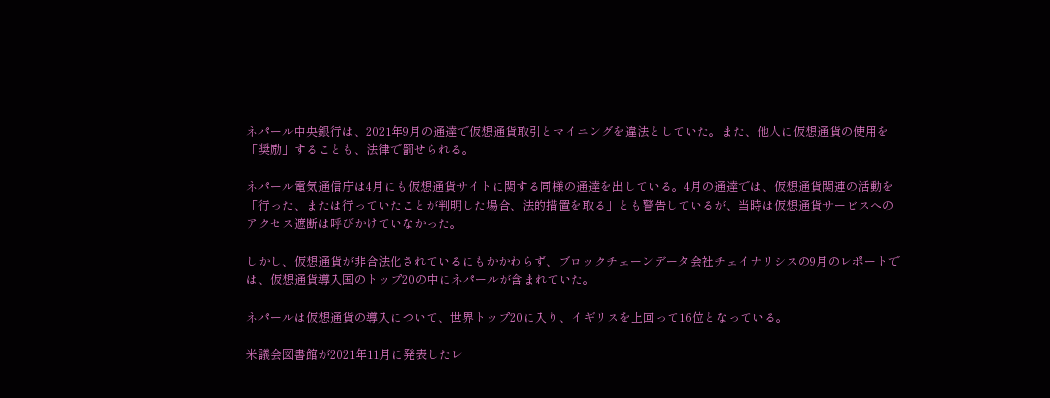ネパール中央銀行は、2021年9月の通達で仮想通貨取引とマイニングを違法としていた。また、他人に仮想通貨の使用を「奨励」することも、法律で罰せられる。

ネパール電気通信庁は4月にも仮想通貨サイトに関する同様の通達を出している。4月の通達では、仮想通貨関連の活動を「行った、または行っていたことが判明した場合、法的措置を取る」とも警告しているが、当時は仮想通貨サービスへのアクセス遮断は呼びかけていなかった。

しかし、仮想通貨が非合法化されているにもかかわらず、ブロックチェーンデータ会社チェイナリシスの9月のレポートでは、仮想通貨導入国のトップ20の中にネパールが含まれていた。

ネパールは仮想通貨の導入について、世界トップ20に入り、イギリスを上回って16位となっている。

米議会図書館が2021年11月に発表したレ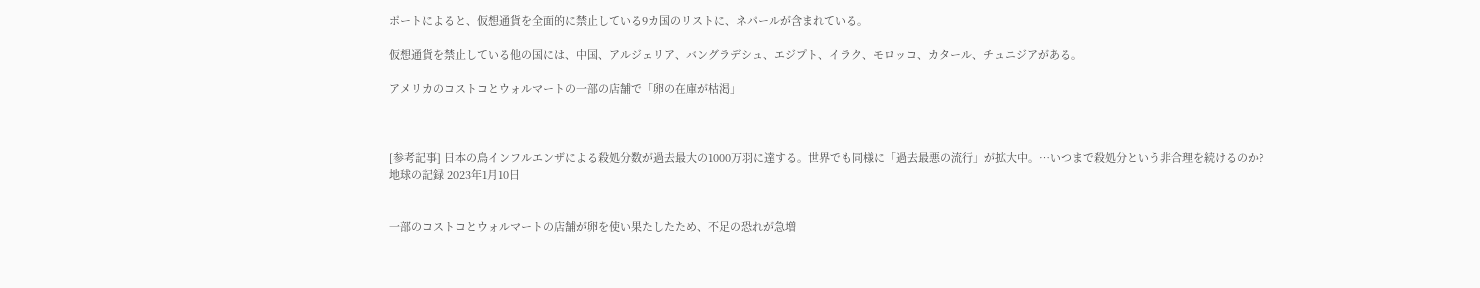ポートによると、仮想通貨を全面的に禁止している9カ国のリストに、ネパールが含まれている。

仮想通貨を禁止している他の国には、中国、アルジェリア、バングラデシュ、エジプト、イラク、モロッコ、カタール、チュニジアがある。

アメリカのコストコとウォルマートの一部の店舗で「卵の在庫が枯渇」



[参考記事] 日本の鳥インフルエンザによる殺処分数が過去最大の1000万羽に達する。世界でも同様に「過去最悪の流行」が拡大中。…いつまで殺処分という非合理を続けるのか?
地球の記録 2023年1月10日


一部のコストコとウォルマートの店舗が卵を使い果たしたため、不足の恐れが急増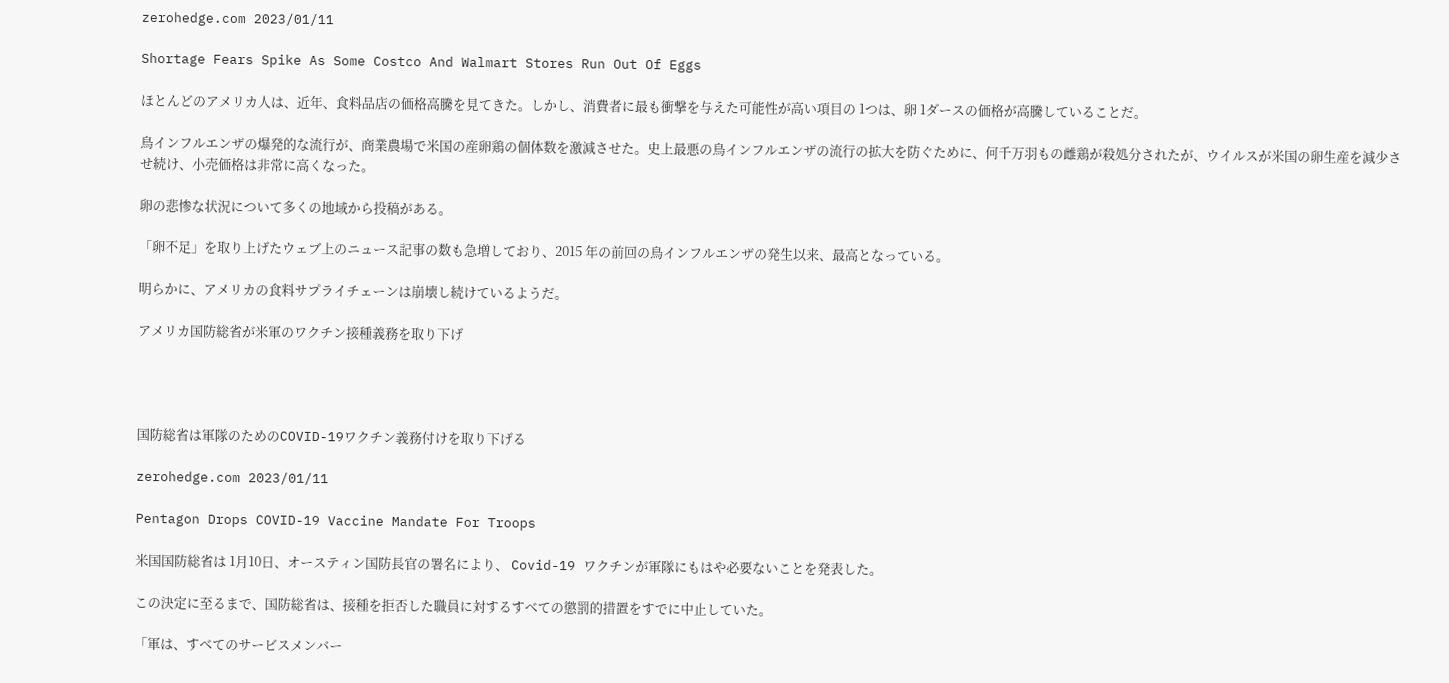zerohedge.com 2023/01/11

Shortage Fears Spike As Some Costco And Walmart Stores Run Out Of Eggs

ほとんどのアメリカ人は、近年、食料品店の価格高騰を見てきた。しかし、消費者に最も衝撃を与えた可能性が高い項目の 1つは、卵 1ダースの価格が高騰していることだ。

鳥インフルエンザの爆発的な流行が、商業農場で米国の産卵鶏の個体数を激減させた。史上最悪の鳥インフルエンザの流行の拡大を防ぐために、何千万羽もの雌鶏が殺処分されたが、ウイルスが米国の卵生産を減少させ続け、小売価格は非常に高くなった。

卵の悲惨な状況について多くの地域から投稿がある。

「卵不足」を取り上げたウェブ上のニュース記事の数も急増しており、2015 年の前回の鳥インフルエンザの発生以来、最高となっている。

明らかに、アメリカの食料サプライチェーンは崩壊し続けているようだ。

アメリカ国防総省が米軍のワクチン接種義務を取り下げ




国防総省は軍隊のためのCOVID-19ワクチン義務付けを取り下げる

zerohedge.com 2023/01/11

Pentagon Drops COVID-19 Vaccine Mandate For Troops

米国国防総省は 1月10日、オースティン国防長官の署名により、 Covid-19 ワクチンが軍隊にもはや必要ないことを発表した。

この決定に至るまで、国防総省は、接種を拒否した職員に対するすべての懲罰的措置をすでに中止していた。

「軍は、すべてのサービスメンバー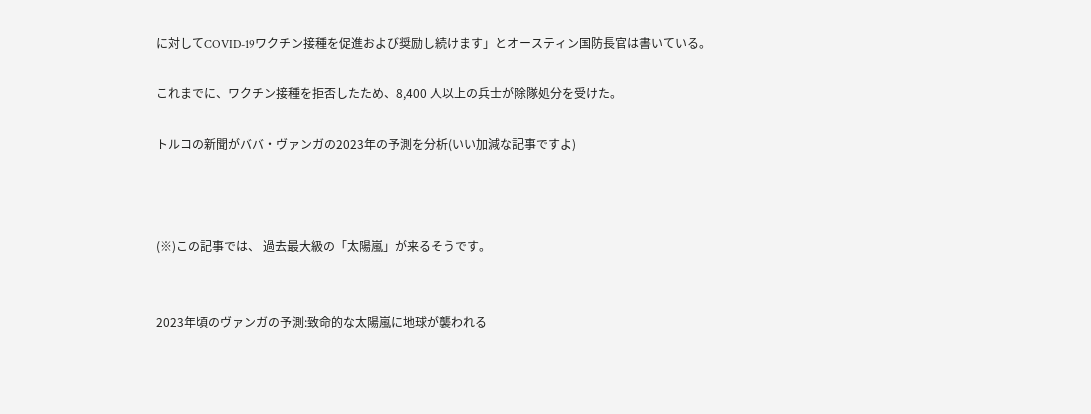に対してCOVID-19ワクチン接種を促進および奨励し続けます」とオースティン国防長官は書いている。

これまでに、ワクチン接種を拒否したため、8,400 人以上の兵士が除隊処分を受けた。

トルコの新聞がババ・ヴァンガの2023年の予測を分析(いい加減な記事ですよ)



(※)この記事では、 過去最大級の「太陽嵐」が来るそうです。


2023年頃のヴァンガの予測:致命的な太陽嵐に地球が襲われる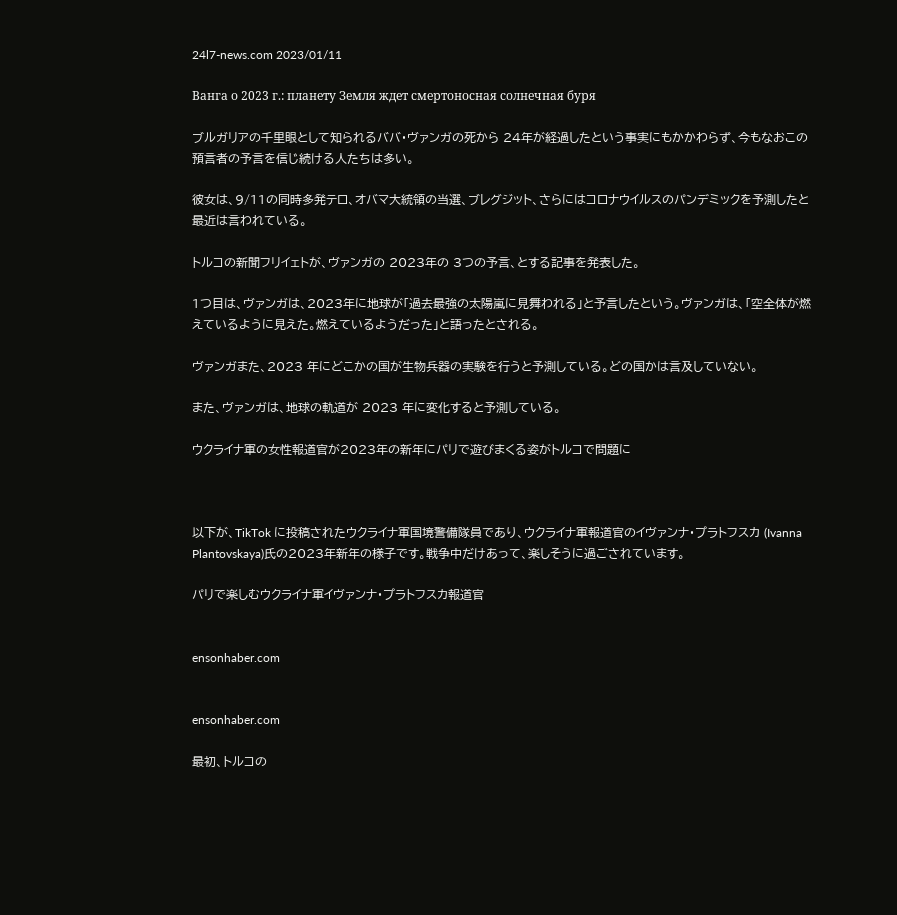24l7-news.com 2023/01/11

Ванга о 2023 г.: планету Земля ждет смертоносная солнечная буря

ブルガリアの千里眼として知られるババ・ヴァンガの死から 24年が経過したという事実にもかかわらず、今もなおこの預言者の予言を信じ続ける人たちは多い。

彼女は、9/11の同時多発テロ、オバマ大統領の当選、ブレグジット、さらにはコロナウイルスのパンデミックを予測したと最近は言われている。

トルコの新聞フリイェトが、ヴァンガの 2023年の 3つの予言、とする記事を発表した。

1つ目は、ヴァンガは、2023年に地球が「過去最強の太陽嵐に見舞われる」と予言したという。ヴァンガは、「空全体が燃えているように見えた。燃えているようだった」と語ったとされる。

ヴァンガまた、2023 年にどこかの国が生物兵器の実験を行うと予測している。どの国かは言及していない。

また、ヴァンガは、地球の軌道が 2023 年に変化すると予測している。

ウクライナ軍の女性報道官が2023年の新年にパリで遊びまくる姿がトルコで問題に



以下が、TikTok に投稿されたウクライナ軍国境警備隊員であり、ウクライナ軍報道官のイヴァンナ・プラトフスカ (Ivanna Plantovskaya)氏の2023年新年の様子です。戦争中だけあって、楽しそうに過ごされています。

パリで楽しむウクライナ軍イヴァンナ・プラトフスカ報道官


ensonhaber.com


ensonhaber.com

最初、トルコの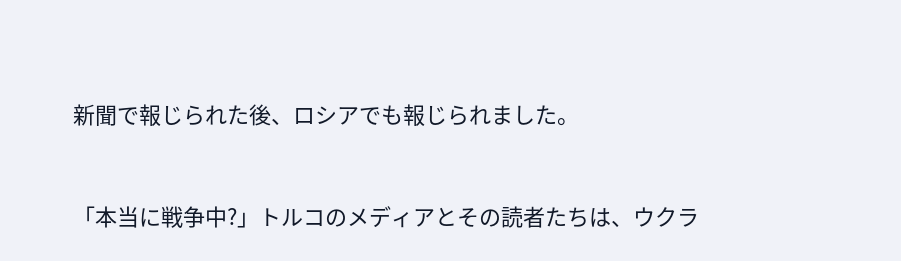新聞で報じられた後、ロシアでも報じられました。


「本当に戦争中?」トルコのメディアとその読者たちは、ウクラ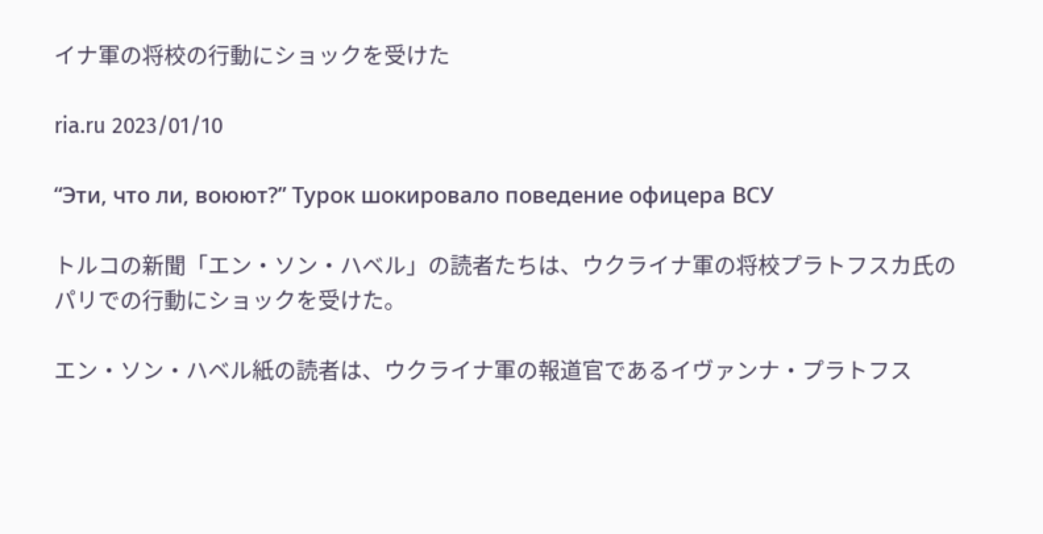イナ軍の将校の行動にショックを受けた

ria.ru 2023/01/10

“Эти, что ли, воюют?” Турок шокировало поведение офицера ВСУ

トルコの新聞「エン・ソン・ハベル」の読者たちは、ウクライナ軍の将校プラトフスカ氏のパリでの行動にショックを受けた。

エン・ソン・ハベル紙の読者は、ウクライナ軍の報道官であるイヴァンナ・プラトフス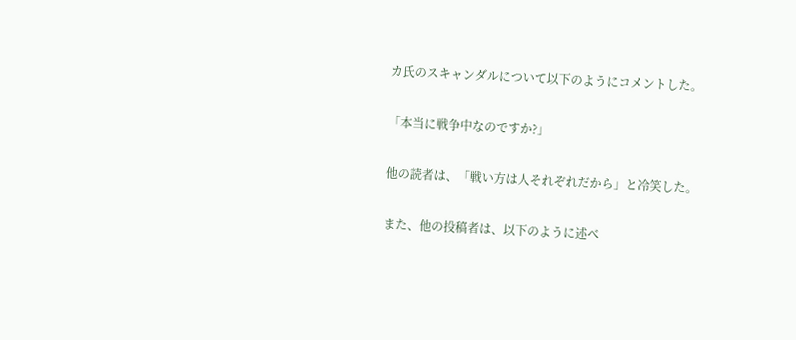カ氏のスキャンダルについて以下のようにコメントした。

「本当に戦争中なのですか?」

他の読者は、「戦い方は人それぞれだから」と冷笑した。

また、他の投稿者は、以下のように述べ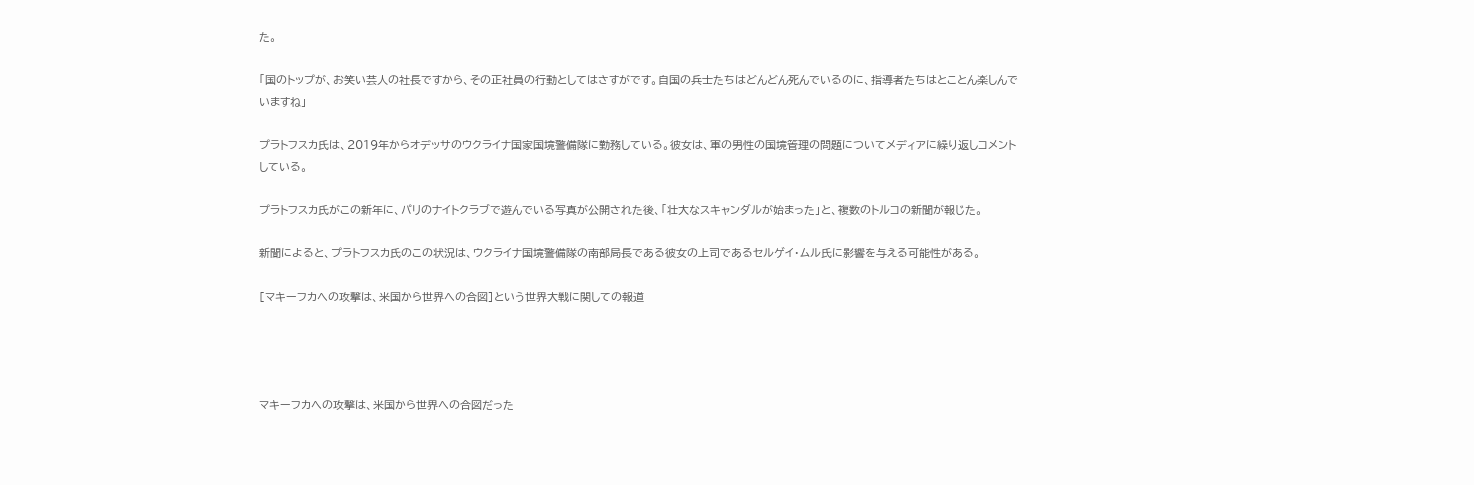た。

「国のトップが、お笑い芸人の社長ですから、その正社員の行動としてはさすがです。自国の兵士たちはどんどん死んでいるのに、指導者たちはとことん楽しんでいますね」

プラトフスカ氏は、2019年からオデッサのウクライナ国家国境警備隊に勤務している。彼女は、軍の男性の国境管理の問題についてメディアに繰り返しコメントしている。

プラトフスカ氏がこの新年に、パリのナイトクラブで遊んでいる写真が公開された後、「壮大なスキャンダルが始まった」と、複数のトルコの新聞が報じた。

新聞によると、プラトフスカ氏のこの状況は、ウクライナ国境警備隊の南部局長である彼女の上司であるセルゲイ・ムル氏に影響を与える可能性がある。

[マキーフカへの攻撃は、米国から世界への合図]という世界大戦に関しての報道




マキーフカへの攻撃は、米国から世界への合図だった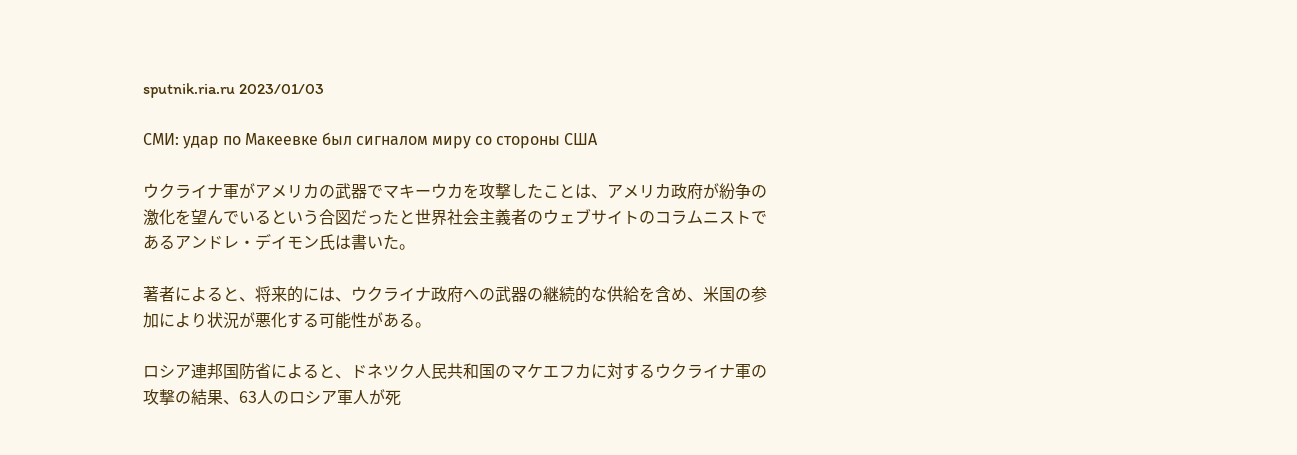sputnik.ria.ru 2023/01/03

СМИ: удар по Макеевке был сигналом миру со стороны США

ウクライナ軍がアメリカの武器でマキーウカを攻撃したことは、アメリカ政府が紛争の激化を望んでいるという合図だったと世界社会主義者のウェブサイトのコラムニストであるアンドレ・デイモン氏は書いた。

著者によると、将来的には、ウクライナ政府への武器の継続的な供給を含め、米国の参加により状況が悪化する可能性がある。

ロシア連邦国防省によると、ドネツク人民共和国のマケエフカに対するウクライナ軍の攻撃の結果、63人のロシア軍人が死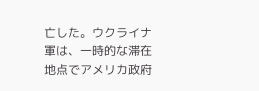亡した。ウクライナ軍は、一時的な滞在地点でアメリカ政府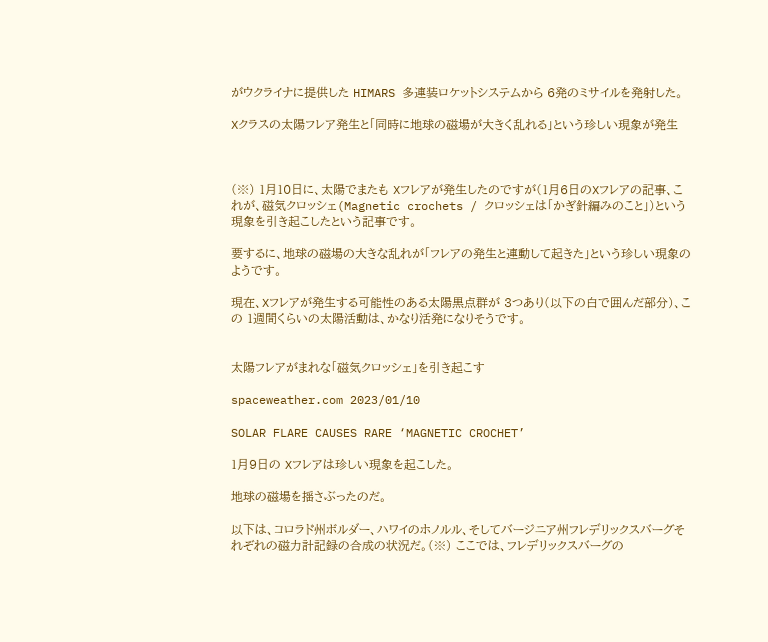がウクライナに提供した HIMARS 多連装ロケットシステムから 6発のミサイルを発射した。

Xクラスの太陽フレア発生と「同時に地球の磁場が大きく乱れる」という珍しい現象が発生



(※) 1月10日に、太陽でまたも Xフレアが発生したのですが(1月6日のXフレアの記事、これが、磁気クロッシェ(Magnetic crochets / クロッシェは「かぎ針編みのこと」)という現象を引き起こしたという記事です。

要するに、地球の磁場の大きな乱れが「フレアの発生と連動して起きた」という珍しい現象のようです。

現在、Xフレアが発生する可能性のある太陽黒点群が 3つあり(以下の白で囲んだ部分)、この 1週間くらいの太陽活動は、かなり活発になりそうです。


太陽フレアがまれな「磁気クロッシェ」を引き起こす

spaceweather.com 2023/01/10

SOLAR FLARE CAUSES RARE ‘MAGNETIC CROCHET’

1月9日の Xフレアは珍しい現象を起こした。

地球の磁場を揺さぶったのだ。

以下は、コロラド州ボルダー、ハワイのホノルル、そしてバージニア州フレデリックスバーグそれぞれの磁力計記録の合成の状況だ。(※) ここでは、フレデリックスバーグの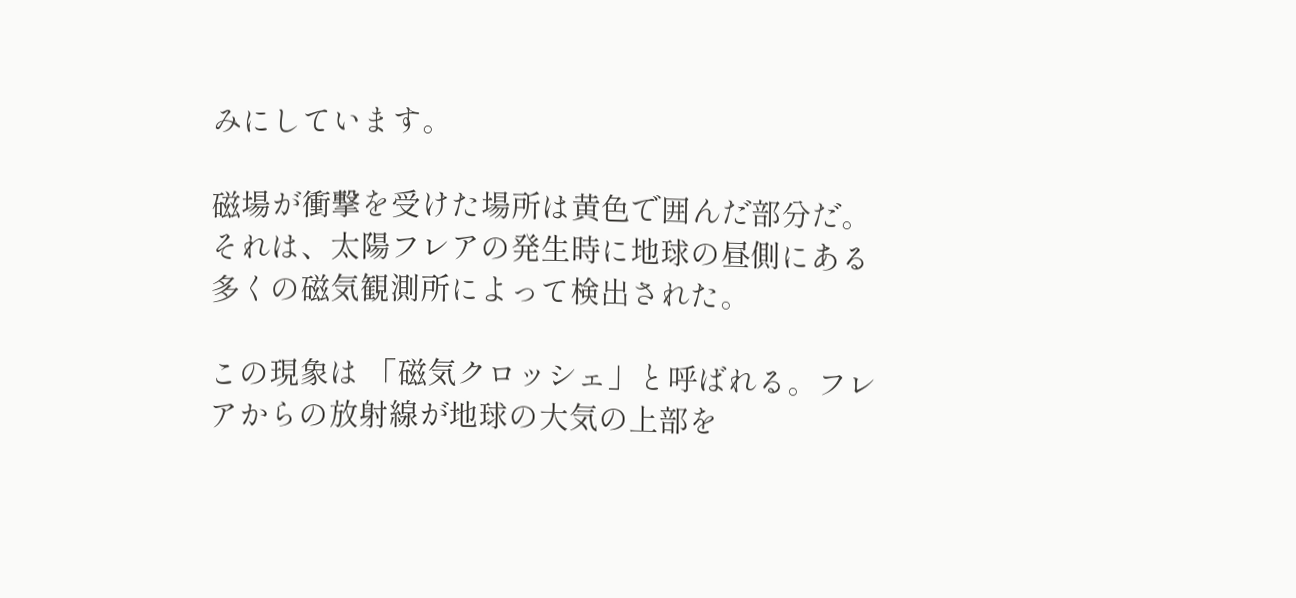みにしています。

磁場が衝撃を受けた場所は黄色で囲んだ部分だ。それは、太陽フレアの発生時に地球の昼側にある多くの磁気観測所によって検出された。

この現象は 「磁気クロッシェ」と呼ばれる。フレアからの放射線が地球の大気の上部を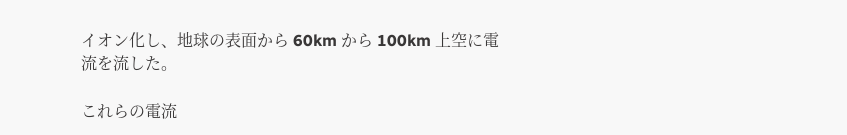イオン化し、地球の表面から 60km から 100km 上空に電流を流した。

これらの電流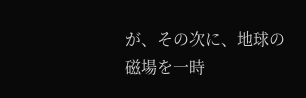が、その次に、地球の磁場を一時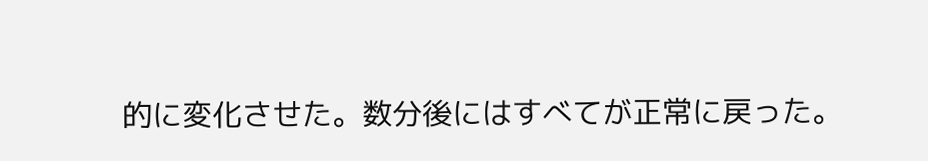的に変化させた。数分後にはすべてが正常に戻った。